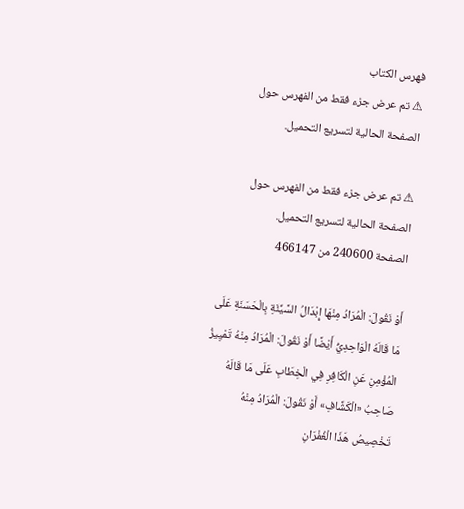فهرس الكتاب
⚠ تم عرض جزء فقط من الفهرس حول الصفحة الحالية لتسريع التحميل.

⚠ تم عرض جزء فقط من الفهرس حول الصفحة الحالية لتسريع التحميل.
الصفحة 240600 من 466147

أَوْ نَقُولَ: الْمُرَادُ مِنْهَا إِبْدَالُ السَّيِّئَةِ بِالْحَسَنَةِ عَلَى مَا قَالَهُ الْوَاحِدِيُّ أَيْضًا أَوْ نَقُولَ: الْمُرَادُ مِنْهُ تَمْيِيزُ الْمُؤْمِنِ عَنِ الْكَافِرِ فِي الْخِطَابِ عَلَى مَا قَالَهُ صَاحِبُ «الْكَشَّافِ» أَوْ نَقُولَ: الْمُرَادُ مِنْهُ تَخْصِيصُ هَذَا الْغُفْرَانِ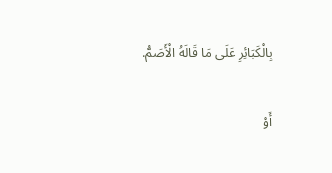بِالْكَبَائِرِ عَلَى مَا قَالَهُ الْأَصَمُّ.

أَوْ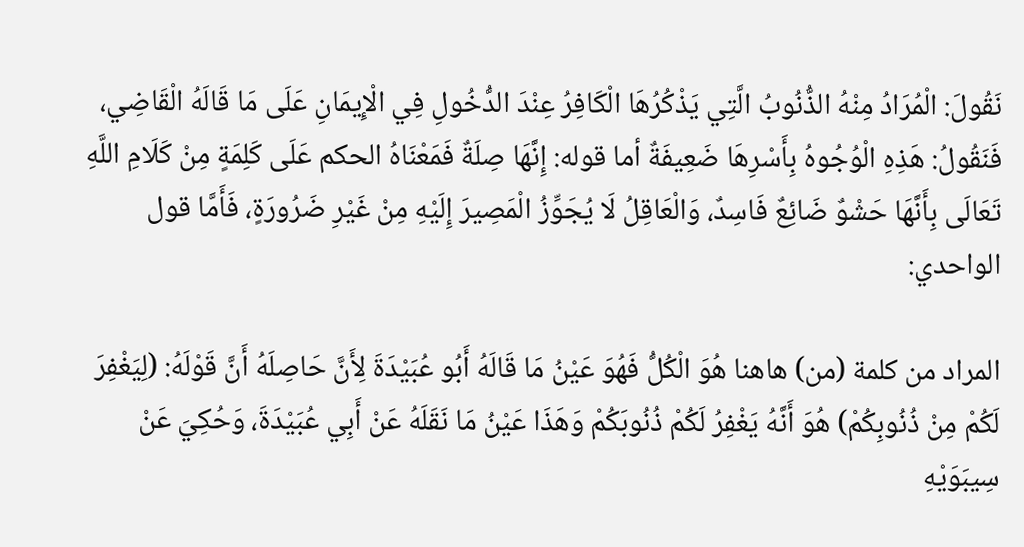نَقُولَ: الْمُرَادُ مِنْهُ الذُّنُوبُ الَّتِي يَذْكُرُهَا الْكَافِرُ عِنْدَ الدُّخُولِ فِي الْإِيمَانِ عَلَى مَا قَالَهُ الْقَاضِي، فَنَقُولُ: هَذِهِ الْوُجُوهُ بِأَسْرِهَا ضَعِيفَةٌ أما قوله: إِنَّهَا صِلَةٌ فَمَعْنَاهُ الحكم عَلَى كَلِمَةٍ مِنْ كَلَامِ اللَّهِ تَعَالَى بِأَنَّهَا حَشْوٌ ضَائِعٌ فَاسِدٌ، وَالْعَاقِلُ لَا يُجَوِّزُ الْمَصِيرَ إِلَيْهِ مِنْ غَيْرِ ضَرُورَةٍ، فَأَمَّا قول الواحدي:

المراد من كلمة (من) هاهنا هُوَ الْكُلُّ فَهُوَ عَيْنُ مَا قَالَهُ أَبُو عُبَيْدَةَ لِأَنَّ حَاصِلَهُ أَنَّ قَوْلَهُ: (لِيَغْفِرَ لَكُمْ مِنْ ذُنُوبِكُمْ) هُوَ أَنَّهُ يَغْفِرُ لَكُمْ ذُنُوبَكُمْ وَهَذَا عَيْنُ مَا نَقَلَهُ عَنْ أَبِي عُبَيْدَةَ، وَحُكِيَ عَنْ سِيبَوَيْهِ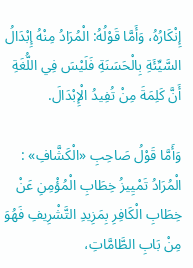إِنْكَارُهُ، وَأَمَّا قَوْلُهُ: الْمُرَادُ مِنْهُ إِبْدَالُ السَّيِّئَةِ بِالْحَسَنَةِ فَلَيْسَ فِي اللُّغَةِ أَنَّ كَلِمَةَ مِنْ تُفِيدُ الْإِبْدَالَ.

وَأَمَّا قَوْلُ صَاحِبِ «الْكَشَّافِ» : الْمُرَادُ تَمْيِيزُ خِطَابِ الْمُؤْمِنِ عَنْ خِطَابِ الْكَافِرِ بِمَزِيدِ التَّشْرِيفِ فَهُوَ مِنْ بَابِ الطَّامَّاتِ،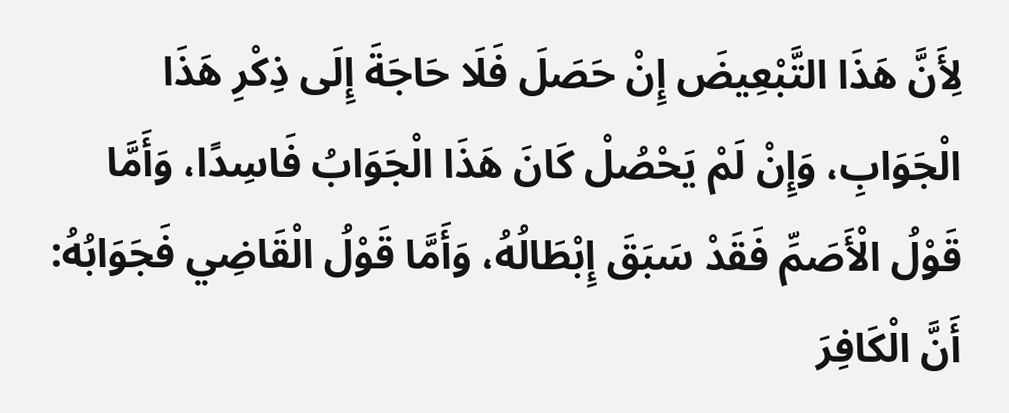لِأَنَّ هَذَا التَّبْعِيضَ إِنْ حَصَلَ فَلَا حَاجَةَ إِلَى ذِكْرِ هَذَا الْجَوَابِ، وَإِنْ لَمْ يَحْصُلْ كَانَ هَذَا الْجَوَابُ فَاسِدًا، وَأَمَّا قَوْلُ الْأَصَمِّ فَقَدْ سَبَقَ إِبْطَالُهُ، وَأَمَّا قَوْلُ الْقَاضِي فَجَوَابُهُ: أَنَّ الْكَافِرَ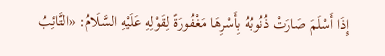إِذَا أَسْلَمَ صَارَتْ ذُنُوبُهُ بِأَسْرِهَا مَغْفُورَةً لِقَوْلِهِ عَلَيْهِ السَّلَامُ: «التَّائِبُ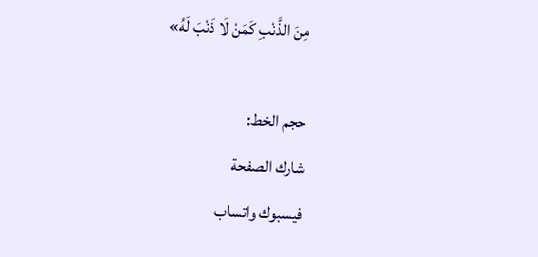مِنَ الذَّنْبِ كَمَنْ لَا ذَنْبَ لَهُ»

حجم الخط:
شارك الصفحة
فيسبوك واتساب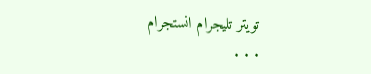تويتر تليجرام انستجرام
. . .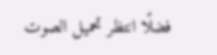فضلًا انتظر تحميل الصوت